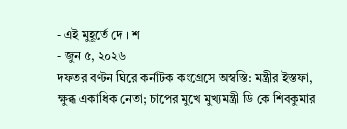- এই মুহূর্তে দে । শ
- জুন ৫, ২০২৬
দফতর বণ্টন ঘিরে কর্নাটক কংগ্রেসে অস্বস্তি: মন্ত্রীর ইস্তফা, ক্ষুব্ধ একাধিক নেতা; চাপের মুখে মুখ্যমন্ত্রী ডি কে শিবকুমার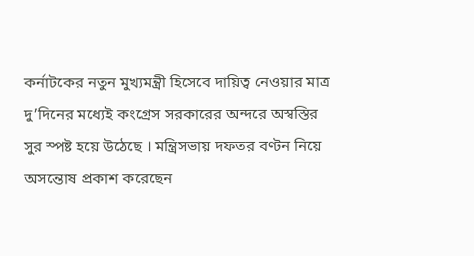কর্নাটকের নতুন মুখ্যমন্ত্রী হিসেবে দায়িত্ব নেওয়ার মাত্র দু’দিনের মধ্যেই কংগ্রেস সরকারের অন্দরে অস্বস্তির সুর স্পষ্ট হয়ে উঠেছে । মন্ত্রিসভায় দফতর বণ্টন নিয়ে অসন্তোষ প্রকাশ করেছেন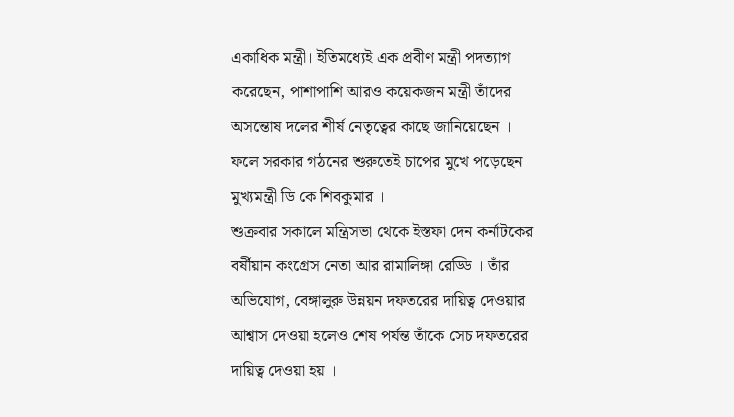একাধিক মন্ত্রী। ইতিমধ্যেই এক প্রবীণ মন্ত্রী পদত্যাগ করেছেন, পাশাপাশি আরও কয়েকজন মন্ত্রী তাঁদের অসন্তোষ দলের শীর্ষ নেতৃত্বের কাছে জানিয়েছেন । ফলে সরকার গঠনের শুরুতেই চাপের মুখে পড়েছেন মুখ্যমন্ত্রী ডি কে শিবকুমার ।
শুক্রবার সকালে মন্ত্রিসভা থেকে ইস্তফা দেন কর্নাটকের বর্ষীয়ান কংগ্রেস নেতা আর রামালিঙ্গা রেড্ডি । তাঁর অভিযোগ, বেঙ্গালুরু উন্নয়ন দফতরের দায়িত্ব দেওয়ার আশ্বাস দেওয়া হলেও শেষ পর্যন্ত তাঁকে সেচ দফতরের দায়িত্ব দেওয়া হয় ।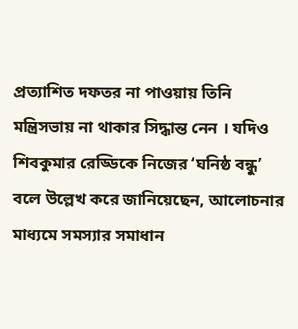প্রত্যাশিত দফতর না পাওয়ায় তিনি মন্ত্রিসভায় না থাকার সিদ্ধান্ত নেন । যদিও শিবকুমার রেড্ডিকে নিজের ‘ঘনিষ্ঠ বন্ধু’ বলে উল্লেখ করে জানিয়েছেন, আলোচনার মাধ্যমে সমস্যার সমাধান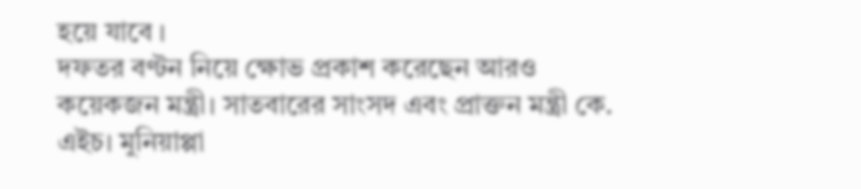হয়ে যাবে ।
দফতর বণ্টন নিয়ে ক্ষোভ প্রকাশ করেছেন আরও কয়েকজন মন্ত্রী। সাতবারের সাংসদ এবং প্রাক্তন মন্ত্রী কে. এইচ। মুনিয়াপ্পা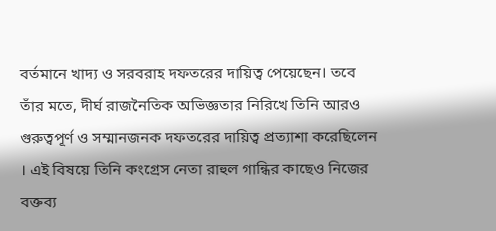বর্তমানে খাদ্য ও সরবরাহ দফতরের দায়িত্ব পেয়েছেন। তবে তাঁর মতে, দীর্ঘ রাজনৈতিক অভিজ্ঞতার নিরিখে তিনি আরও গুরুত্বপূর্ণ ও সম্মানজনক দফতরের দায়িত্ব প্রত্যাশা করেছিলেন । এই বিষয়ে তিনি কংগ্রেস নেতা রাহুল গান্ধির কাছেও নিজের বক্তব্য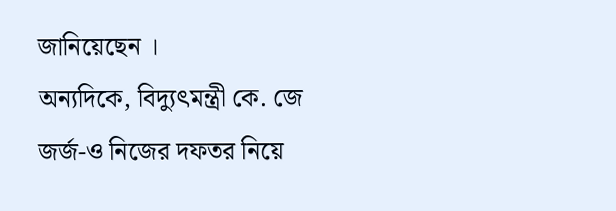জানিয়েছেন ।
অন্যদিকে, বিদ্যুৎমন্ত্রী কে. জে জর্জ-ও নিজের দফতর নিয়ে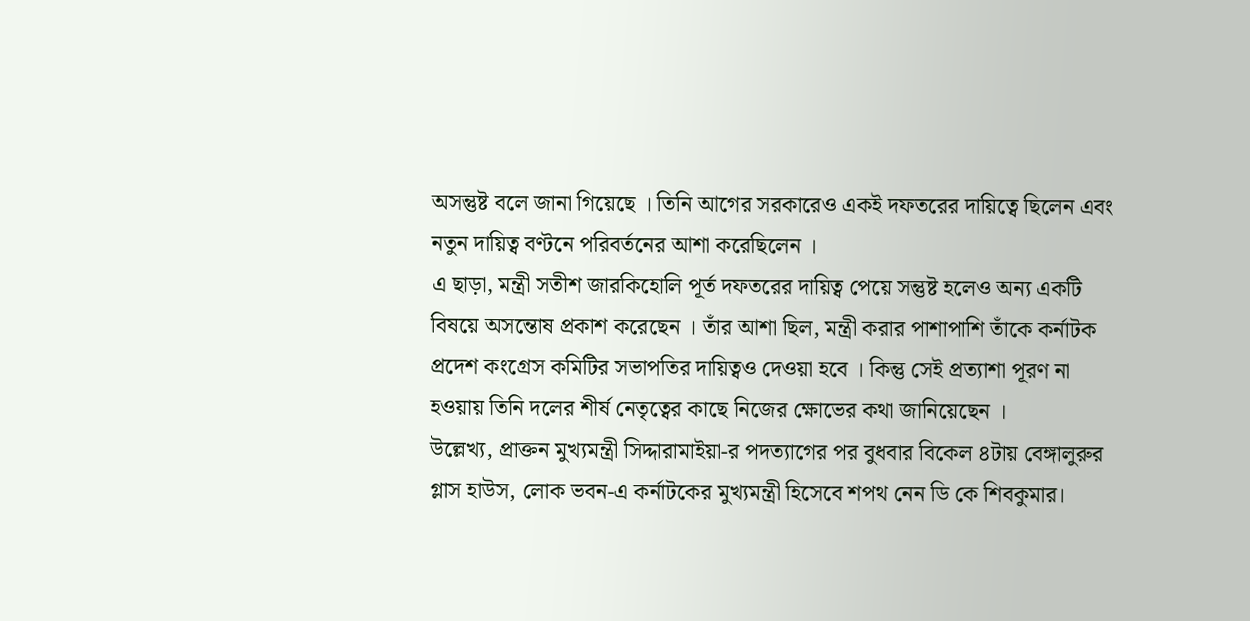অসন্তুষ্ট বলে জানা গিয়েছে । তিনি আগের সরকারেও একই দফতরের দায়িত্বে ছিলেন এবং নতুন দায়িত্ব বণ্টনে পরিবর্তনের আশা করেছিলেন ।
এ ছাড়া, মন্ত্রী সতীশ জারকিহোলি পূর্ত দফতরের দায়িত্ব পেয়ে সন্তুষ্ট হলেও অন্য একটি বিষয়ে অসন্তোষ প্রকাশ করেছেন । তাঁর আশা ছিল, মন্ত্রী করার পাশাপাশি তাঁকে কর্নাটক প্রদেশ কংগ্রেস কমিটির সভাপতির দায়িত্বও দেওয়া হবে । কিন্তু সেই প্রত্যাশা পূরণ না হওয়ায় তিনি দলের শীর্ষ নেতৃত্বের কাছে নিজের ক্ষোভের কথা জানিয়েছেন ।
উল্লেখ্য, প্রাক্তন মুখ্যমন্ত্রী সিদ্দারামাইয়া-র পদত্যাগের পর বুধবার বিকেল ৪টায় বেঙ্গালুরুর গ্লাস হাউস, লোক ভবন-এ কর্নাটকের মুখ্যমন্ত্রী হিসেবে শপথ নেন ডি কে শিবকুমার।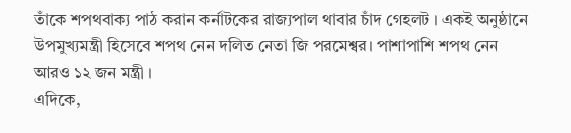তাঁকে শপথবাক্য পাঠ করান কর্নাটকের রাজ্যপাল থাবার চাঁদ গেহলট । একই অনুষ্ঠানে উপমুখ্যমন্ত্রী হিসেবে শপথ নেন দলিত নেতা জি পরমেশ্বর। পাশাপাশি শপথ নেন আরও ১২ জন মন্ত্রী ।
এদিকে,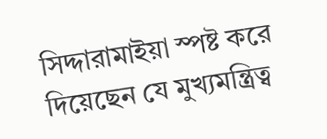সিদ্দারামাইয়া স্পষ্ট করে দিয়েছেন যে মুখ্যমন্ত্রিত্ব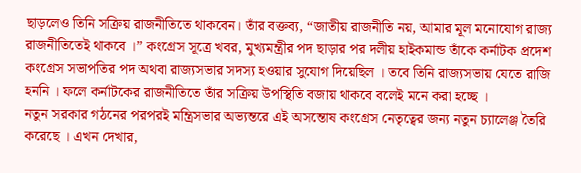ছাড়লেও তিনি সক্রিয় রাজনীতিতে থাকবেন। তাঁর বক্তব্য, “জাতীয় রাজনীতি নয়, আমার মূল মনোযোগ রাজ্য রাজনীতিতেই থাকবে ।” কংগ্রেস সূত্রে খবর, মুখ্যমন্ত্রীর পদ ছাড়ার পর দলীয় হাইকমান্ড তাঁকে কর্নাটক প্রদেশ কংগ্রেস সভাপতির পদ অথবা রাজ্যসভার সদস্য হওয়ার সুযোগ দিয়েছিল । তবে তিনি রাজ্যসভায় যেতে রাজি হননি । ফলে কর্নাটকের রাজনীতিতে তাঁর সক্রিয় উপস্থিতি বজায় থাকবে বলেই মনে করা হচ্ছে ।
নতুন সরকার গঠনের পরপরই মন্ত্রিসভার অভ্যন্তরে এই অসন্তোষ কংগ্রেস নেতৃত্বের জন্য নতুন চ্যালেঞ্জ তৈরি করেছে । এখন দেখার,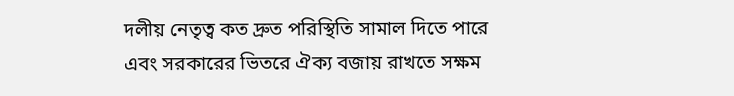দলীয় নেতৃত্ব কত দ্রুত পরিস্থিতি সামাল দিতে পারে এবং সরকারের ভিতরে ঐক্য বজায় রাখতে সক্ষম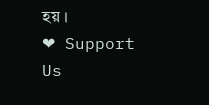হয় ।
❤ Support Us